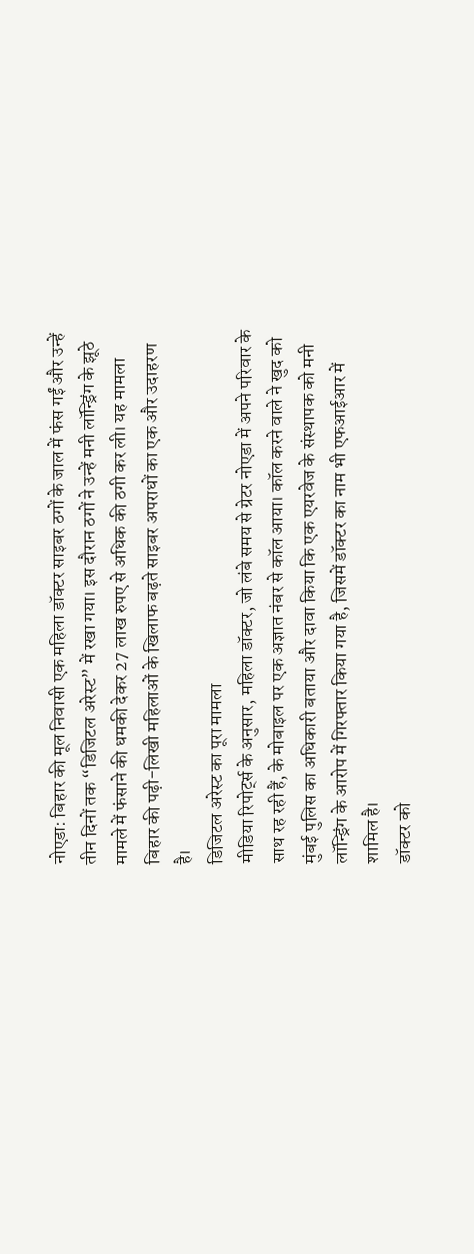नोएडा: बिहार की मूल निवासी एक महिला डॉक्टर साइबर ठगों के जाल में फंस गईं और उन्हें तीन दिनों तक “डिजिटल अरेस्ट” में रखा गया। इस दौरान ठगों ने उन्हें मनी लॉन्ड्रिंग के झूठे मामले में फंसाने की धमकी देकर 27 लाख रुपए से अधिक की ठगी कर ली। यह मामला बिहार की पढ़ी-लिखी महिलाओं के खिलाफ बढ़ते साइबर अपराधों का एक और उदाहरण है।
डिजिटल अरेस्ट का पूरा मामला
मीडिया रिपोर्ट्स के अनुसार, महिला डॉक्टर, जो लंबे समय से ग्रेटर नोएडा में अपने परिवार के साथ रह रही हैं, के मोबाइल पर एक अज्ञात नंबर से कॉल आया। कॉल करने वाले ने खुद को मुंबई पुलिस का अधिकारी बताया और दावा किया कि एक एयरवेज के संस्थापक को मनी लॉन्ड्रिंग के आरोप में गिरफ्तार किया गया है, जिसमें डॉक्टर का नाम भी एफआईआर में शामिल है।
डॉक्टर को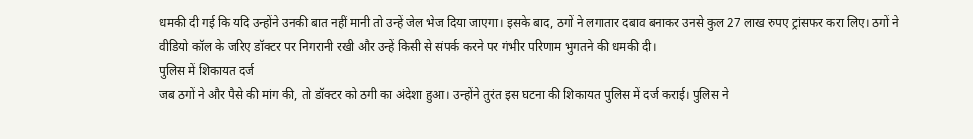धमकी दी गई कि यदि उन्होंने उनकी बात नहीं मानी तो उन्हें जेल भेज दिया जाएगा। इसके बाद, ठगों ने लगातार दबाव बनाकर उनसे कुल 27 लाख रुपए ट्रांसफर करा लिए। ठगों ने वीडियो कॉल के जरिए डॉक्टर पर निगरानी रखी और उन्हें किसी से संपर्क करने पर गंभीर परिणाम भुगतने की धमकी दी।
पुलिस में शिकायत दर्ज
जब ठगों ने और पैसे की मांग की, तो डॉक्टर को ठगी का अंदेशा हुआ। उन्होंने तुरंत इस घटना की शिकायत पुलिस में दर्ज कराई। पुलिस ने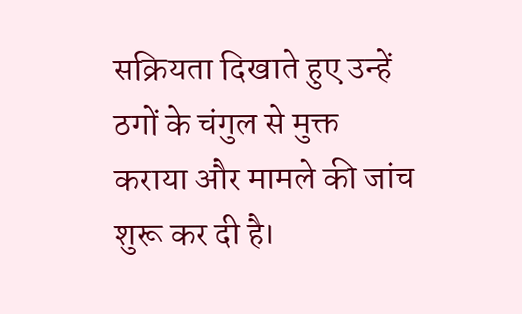सक्रियता दिखाते हुए उन्हें ठगों के चंगुल से मुक्त कराया और मामले की जांच शुरू कर दी है।